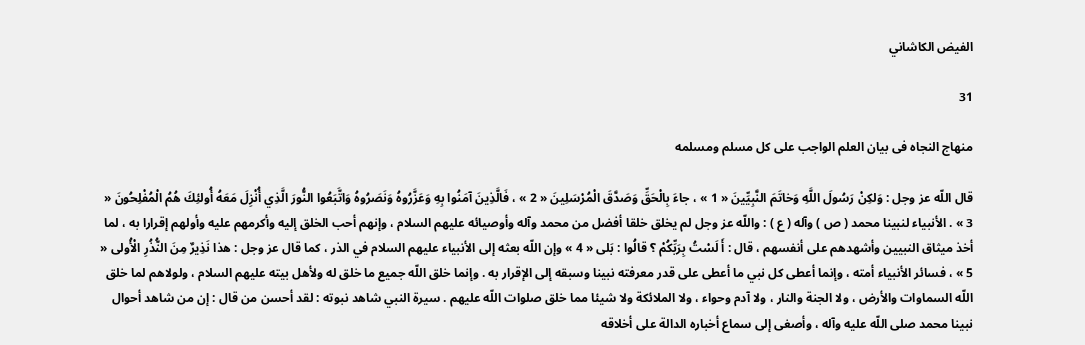الفيض الكاشاني

31

منهاج النجاه فى بيان العلم الواجب على كل مسلم ومسلمه

قال اللّه عز وجل : وَلكِنْ رَسُولَ اللَّهِ وَخاتَمَ النَّبِيِّينَ « 1 » ، جاءَ بِالْحَقِّ وَصَدَّقَ الْمُرْسَلِينَ « 2 » ، فَالَّذِينَ آمَنُوا بِهِ وَعَزَّرُوهُ وَنَصَرُوهُ وَاتَّبَعُوا النُّورَ الَّذِي أُنْزِلَ مَعَهُ أُولئِكَ هُمُ الْمُفْلِحُونَ « 3 » . الأنبياء لنبينا محمد ( ص ) وآله ( ع ) : واللّه عز وجل لم يخلق خلقا أفضل من محمد وآله وأوصيائه عليهم السلام ، وإنهم أحب الخلق إليه وأكرمهم عليه وأولهم إقرارا به ، لما أخذ ميثاق النبيين وأشهدهم على أنفسهم ، قال : أَ لَسْتُ بِرَبِّكُمْ ؟ قالُوا : بَلى « 4 » وإن اللّه بعثه إلى الأنبياء عليهم السلام في الذر ، كما قال عز وجل : هذا نَذِيرٌ مِنَ النُّذُرِ الْأُولى « 5 » ، فسائر الأنبياء أمته ، وإنما أعطى كل نبي ما أعطى على قدر معرفته نبينا وسبقه إلى الإقرار به . وإنما خلق اللّه جميع ما خلق له ولأهل بيته عليهم السلام ، ولولاهم لما خلق اللّه السماوات والأرض ، ولا الجنة والنار ، ولا آدم وحواء ، ولا الملائكة ولا شيئا مما خلق صلوات اللّه عليهم . سيرة النبي شاهد نبوته : لقد أحسن من قال : إن من شاهد أحوال نبينا محمد صلى اللّه عليه وآله ، وأصغى إلى سماع أخباره الدالة على أخلاقه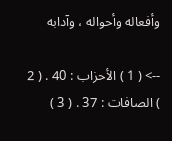وأفعاله وأحواله ، وآدابه

--> ( 1 ) الأحزاب : 40 . ( 2 ) الصافات : 37 . ( 3 )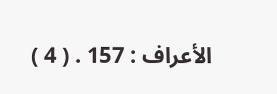الأعراف : 157 . ( 4 )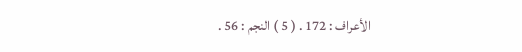الأعراف : 172 . ( 5 ) النجم : 56 .